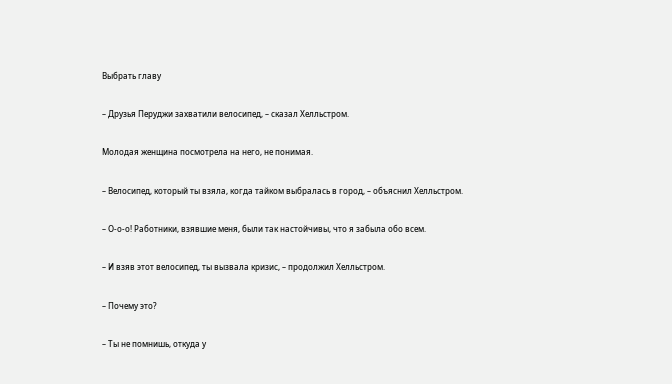Выбрать главу

– Друзья Перуджи захватили велосипед, – сказал Хелльстром.

Молодая женщина посмотрела на него, не понимая.

– Велосипед, который ты взяла, когда тайком выбралась в город, – объяснил Хелльстром.

– О-о-о! Работники, взявшие меня, были так настойчивы, что я забыла обо всем.

– И взяв этот велосипед, ты вызвала кризис, – продолжил Хелльстром.

– Почему это?

– Ты не помнишь, откуда у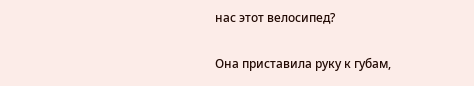нас этот велосипед?

Она приставила руку к губам,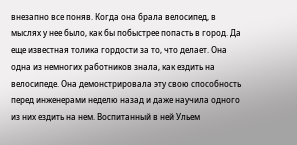внезапно все поняв. Когда она брала велосипед, в мыслях у нее было, как бы побыстрее попасть в город. Да еще известная толика гордости за то, что делает. Она одна из немногих работников знала, как ездить на велосипеде. Она демонстрировала эту свою способность перед инженерами неделю назад и даже научила одного из них ездить на нем. Воспитанный в ней Ульем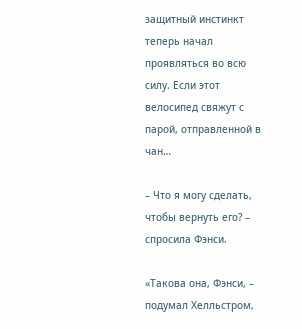защитный инстинкт теперь начал проявляться во всю силу. Если этот велосипед свяжут с парой, отправленной в чан…

– Что я могу сделать, чтобы вернуть его? – спросила Фэнси.

«Такова она, Фэнси, – подумал Хелльстром,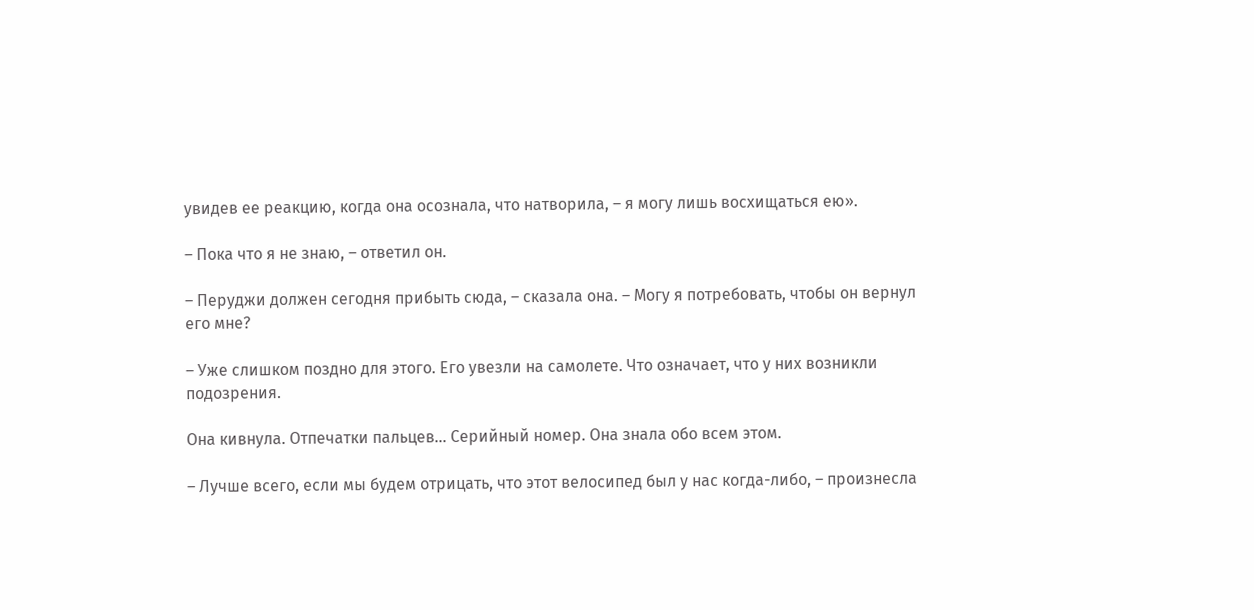увидев ее реакцию, когда она осознала, что натворила, – я могу лишь восхищаться ею».

– Пока что я не знаю, – ответил он.

– Перуджи должен сегодня прибыть сюда, – сказала она. – Могу я потребовать, чтобы он вернул его мне?

– Уже слишком поздно для этого. Его увезли на самолете. Что означает, что у них возникли подозрения.

Она кивнула. Отпечатки пальцев… Серийный номер. Она знала обо всем этом.

– Лучше всего, если мы будем отрицать, что этот велосипед был у нас когда-либо, – произнесла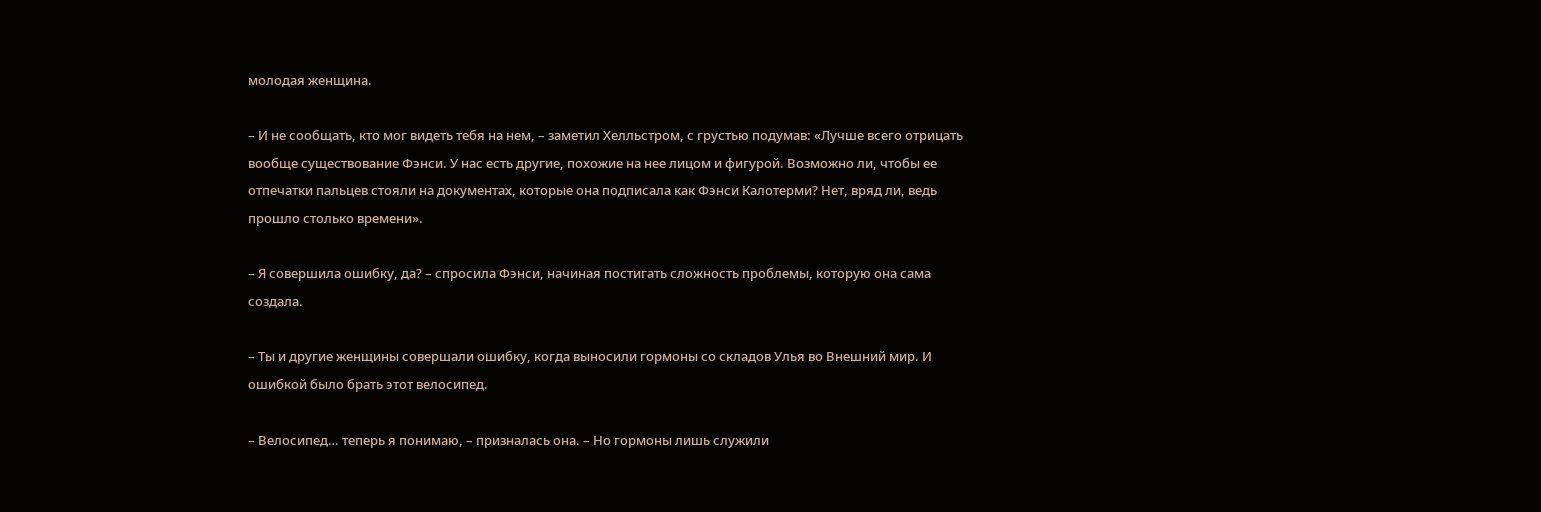молодая женщина.

– И не сообщать, кто мог видеть тебя на нем, – заметил Хелльстром, с грустью подумав: «Лучше всего отрицать вообще существование Фэнси. У нас есть другие, похожие на нее лицом и фигурой. Возможно ли, чтобы ее отпечатки пальцев стояли на документах, которые она подписала как Фэнси Калотерми? Нет, вряд ли, ведь прошло столько времени».

– Я совершила ошибку, да? – спросила Фэнси, начиная постигать сложность проблемы, которую она сама создала.

– Ты и другие женщины совершали ошибку, когда выносили гормоны со складов Улья во Внешний мир. И ошибкой было брать этот велосипед.

– Велосипед… теперь я понимаю, – призналась она. – Но гормоны лишь служили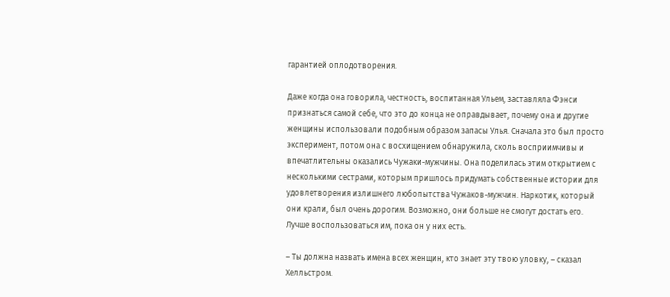гарантией оплодотворения.

Даже когда она говорила, честность, воспитанная Ульем, заставляла Фэнси признаться самой себе, что это до конца не оправдывает, почему она и другие женщины использовали подобным образом запасы Улья. Сначала это был просто эксперимент, потом она с восхищением обнаружила, сколь восприимчивы и впечатлительны оказались Чужаки-мужчины. Она поделилась этим открытием с несколькими сестрами, которым пришлось придумать собственные истории для удовлетворения излишнего любопытства Чужаков-мужчин. Наркотик, который они крали, был очень дорогим. Возможно, они больше не смогут достать его. Лучше воспользоваться им, пока он у них есть.

– Ты должна назвать имена всех женщин, кто знает эту твою уловку, – сказал Хелльстром.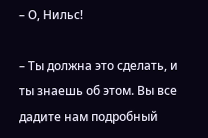– О, Нильс!

– Ты должна это сделать, и ты знаешь об этом. Вы все дадите нам подробный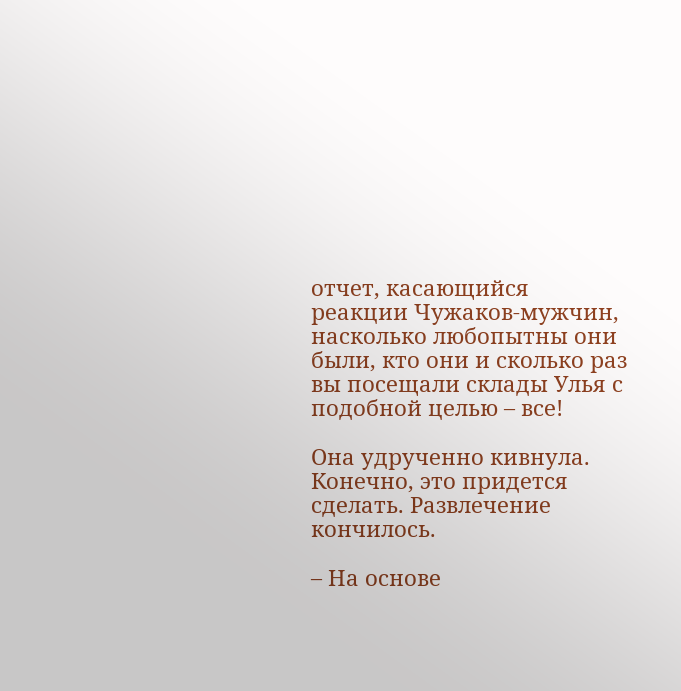отчет, касающийся реакции Чужаков-мужчин, насколько любопытны они были, кто они и сколько раз вы посещали склады Улья с подобной целью – все!

Она удрученно кивнула. Конечно, это придется сделать. Развлечение кончилось.

– На основе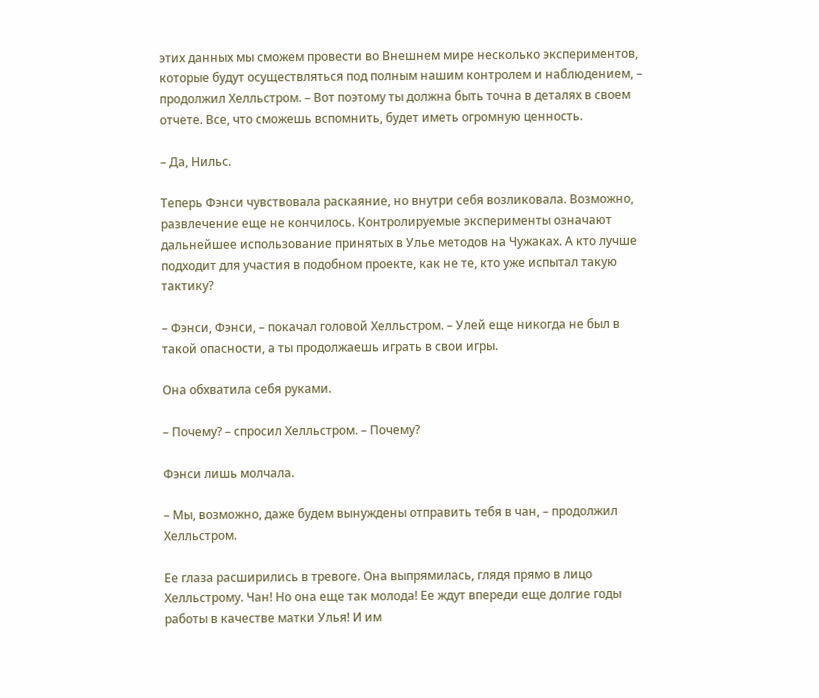этих данных мы сможем провести во Внешнем мире несколько экспериментов, которые будут осуществляться под полным нашим контролем и наблюдением, – продолжил Хелльстром. – Вот поэтому ты должна быть точна в деталях в своем отчете. Все, что сможешь вспомнить, будет иметь огромную ценность.

– Да, Нильс.

Теперь Фэнси чувствовала раскаяние, но внутри себя возликовала. Возможно, развлечение еще не кончилось. Контролируемые эксперименты означают дальнейшее использование принятых в Улье методов на Чужаках. А кто лучше подходит для участия в подобном проекте, как не те, кто уже испытал такую тактику?

– Фэнси, Фэнси, – покачал головой Хелльстром. – Улей еще никогда не был в такой опасности, а ты продолжаешь играть в свои игры.

Она обхватила себя руками.

– Почему? – спросил Хелльстром. – Почему?

Фэнси лишь молчала.

– Мы, возможно, даже будем вынуждены отправить тебя в чан, – продолжил Хелльстром.

Ее глаза расширились в тревоге. Она выпрямилась, глядя прямо в лицо Хелльстрому. Чан! Но она еще так молода! Ее ждут впереди еще долгие годы работы в качестве матки Улья! И им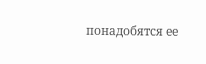понадобятся ее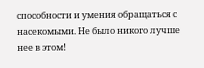способности и умения обращаться с насекомыми. Не было никого лучше нее в этом!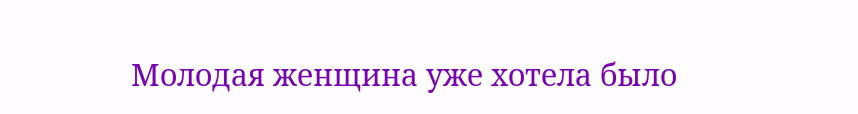Молодая женщина уже хотела было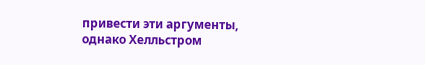привести эти аргументы, однако Хелльстром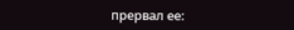прервал ее: